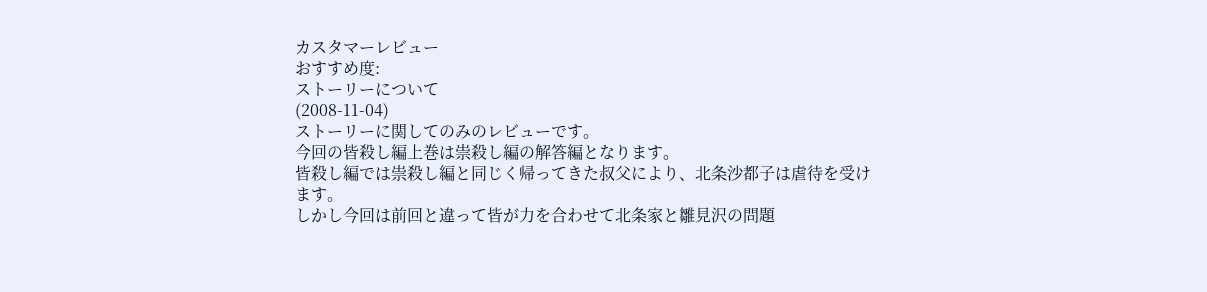カスタマーレビュー
おすすめ度:
ストーリーについて
(2008-11-04)
ストーリーに関してのみのレビューです。
今回の皆殺し編上巻は祟殺し編の解答編となります。
皆殺し編では祟殺し編と同じく帰ってきた叔父により、北条沙都子は虐待を受けます。
しかし今回は前回と違って皆が力を合わせて北条家と雛見沢の問題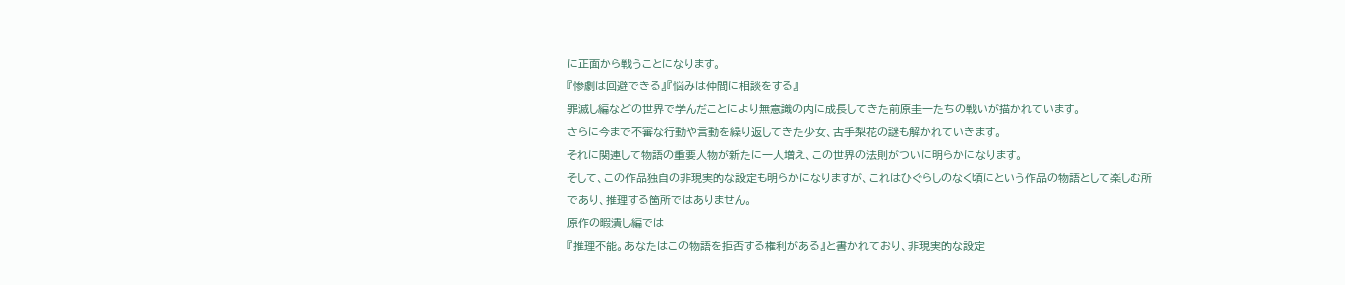に正面から戦うことになります。
『惨劇は回避できる』『悩みは仲間に相談をする』
罪滅し編などの世界で学んだことにより無意識の内に成長してきた前原圭一たちの戦いが描かれています。
さらに今まで不審な行動や言動を繰り返してきた少女、古手梨花の謎も解かれていきます。
それに関連して物語の重要人物が新たに一人増え、この世界の法則がついに明らかになります。
そして、この作品独自の非現実的な設定も明らかになりますが、これはひぐらしのなく頃にという作品の物語として楽しむ所であり、推理する箇所ではありません。
原作の暇潰し編では
『推理不能。あなたはこの物語を拒否する権利がある』と書かれており、非現実的な設定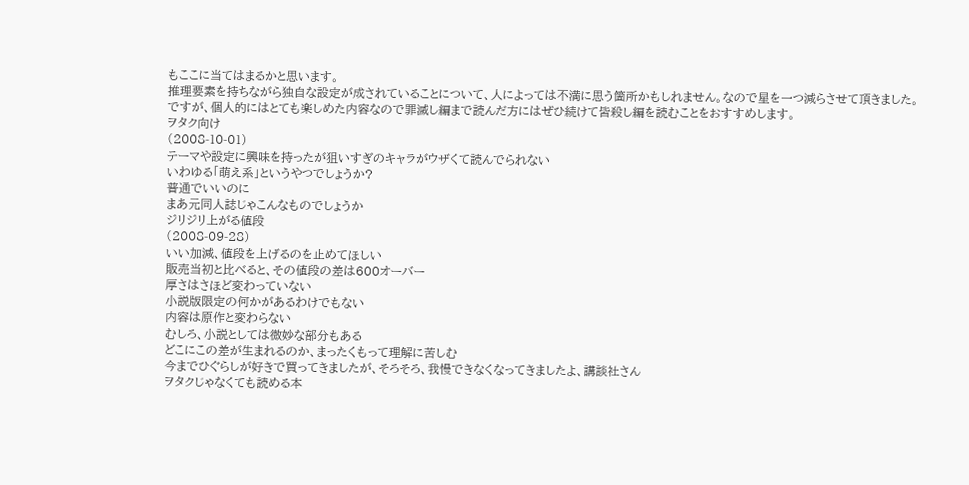もここに当てはまるかと思います。
推理要素を持ちながら独自な設定が成されていることについて、人によっては不満に思う箇所かもしれません。なので星を一つ減らさせて頂きました。
ですが、個人的にはとても楽しめた内容なので罪滅し編まで読んだ方にはぜひ続けて皆殺し編を読むことをおすすめします。
ヲタク向け
(2008-10-01)
テーマや設定に興味を持ったが狙いすぎのキャラがウザくて読んでられない
いわゆる「萌え系」というやつでしょうか?
普通でいいのに
まあ元同人誌じゃこんなものでしょうか
ジリジリ上がる値段
(2008-09-28)
いい加減、値段を上げるのを止めてほしい
販売当初と比べると、その値段の差は600オーバー
厚さはさほど変わっていない
小説版限定の何かがあるわけでもない
内容は原作と変わらない
むしろ、小説としては微妙な部分もある
どこにこの差が生まれるのか、まったくもって理解に苦しむ
今までひぐらしが好きで買ってきましたが、そろそろ、我慢できなくなってきましたよ、講談社さん
ヲタクじゃなくても読める本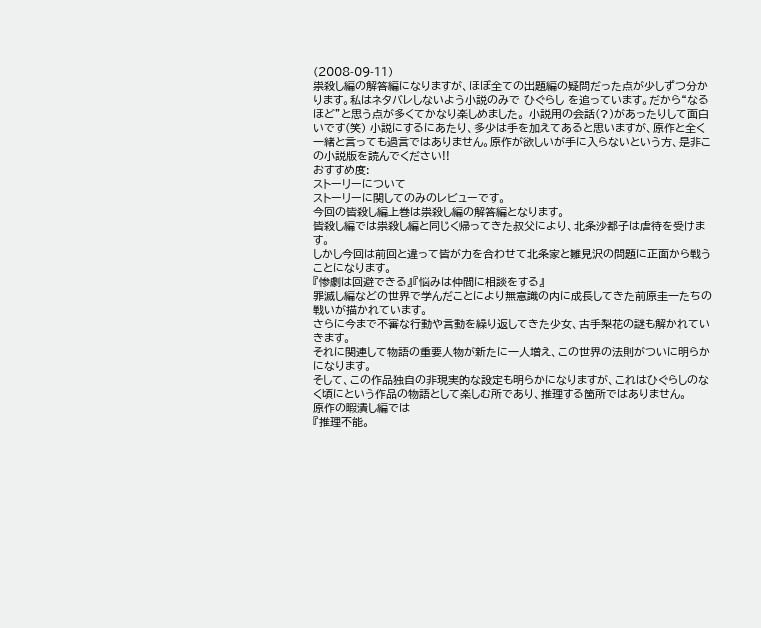(2008-09-11)
祟殺し編の解答編になりますが、ほぼ全ての出題編の疑問だった点が少しずつ分かります。私はネタバレしないよう小説のみで ひぐらし を追っています。だから“なるほど”と思う点が多くてかなり楽しめました。 小説用の会話(?)があったりして面白いです(笑) 小説にするにあたり、多少は手を加えてあると思いますが、原作と全く一緒と言っても過言ではありません。原作が欲しいが手に入らないという方、是非この小説版を読んでください!!
おすすめ度:
ストーリーについて
ストーリーに関してのみのレビューです。
今回の皆殺し編上巻は祟殺し編の解答編となります。
皆殺し編では祟殺し編と同じく帰ってきた叔父により、北条沙都子は虐待を受けます。
しかし今回は前回と違って皆が力を合わせて北条家と雛見沢の問題に正面から戦うことになります。
『惨劇は回避できる』『悩みは仲間に相談をする』
罪滅し編などの世界で学んだことにより無意識の内に成長してきた前原圭一たちの戦いが描かれています。
さらに今まで不審な行動や言動を繰り返してきた少女、古手梨花の謎も解かれていきます。
それに関連して物語の重要人物が新たに一人増え、この世界の法則がついに明らかになります。
そして、この作品独自の非現実的な設定も明らかになりますが、これはひぐらしのなく頃にという作品の物語として楽しむ所であり、推理する箇所ではありません。
原作の暇潰し編では
『推理不能。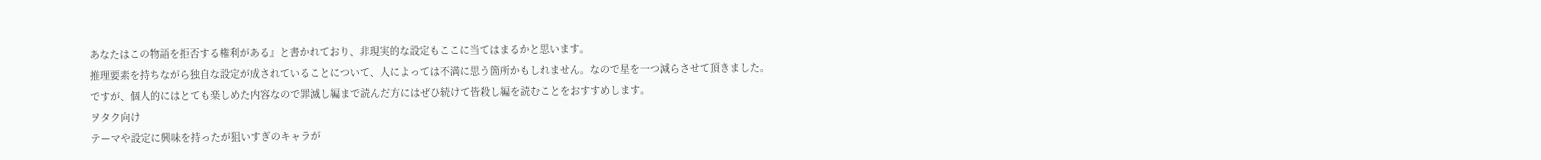あなたはこの物語を拒否する権利がある』と書かれており、非現実的な設定もここに当てはまるかと思います。
推理要素を持ちながら独自な設定が成されていることについて、人によっては不満に思う箇所かもしれません。なので星を一つ減らさせて頂きました。
ですが、個人的にはとても楽しめた内容なので罪滅し編まで読んだ方にはぜひ続けて皆殺し編を読むことをおすすめします。
ヲタク向け
テーマや設定に興味を持ったが狙いすぎのキャラが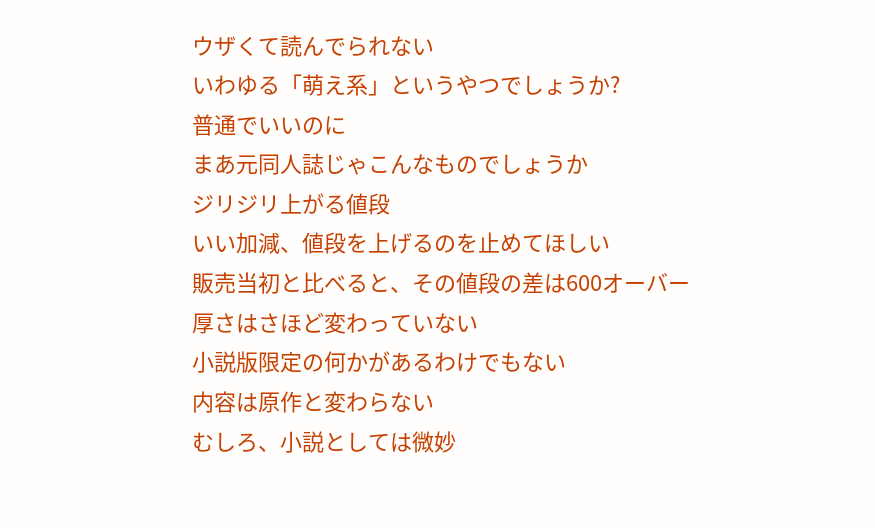ウザくて読んでられない
いわゆる「萌え系」というやつでしょうか?
普通でいいのに
まあ元同人誌じゃこんなものでしょうか
ジリジリ上がる値段
いい加減、値段を上げるのを止めてほしい
販売当初と比べると、その値段の差は600オーバー
厚さはさほど変わっていない
小説版限定の何かがあるわけでもない
内容は原作と変わらない
むしろ、小説としては微妙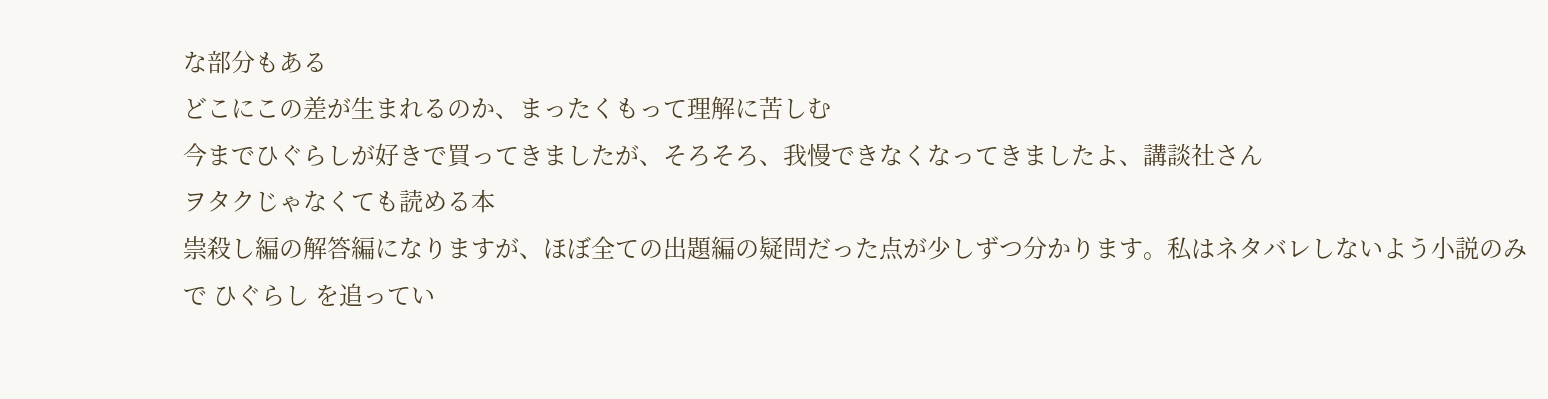な部分もある
どこにこの差が生まれるのか、まったくもって理解に苦しむ
今までひぐらしが好きで買ってきましたが、そろそろ、我慢できなくなってきましたよ、講談社さん
ヲタクじゃなくても読める本
祟殺し編の解答編になりますが、ほぼ全ての出題編の疑問だった点が少しずつ分かります。私はネタバレしないよう小説のみで ひぐらし を追ってい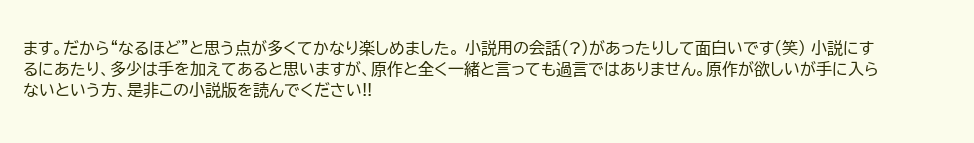ます。だから“なるほど”と思う点が多くてかなり楽しめました。 小説用の会話(?)があったりして面白いです(笑) 小説にするにあたり、多少は手を加えてあると思いますが、原作と全く一緒と言っても過言ではありません。原作が欲しいが手に入らないという方、是非この小説版を読んでください!!